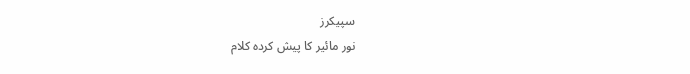سپیکرز
نور مائیر کا پیش کردہ کلام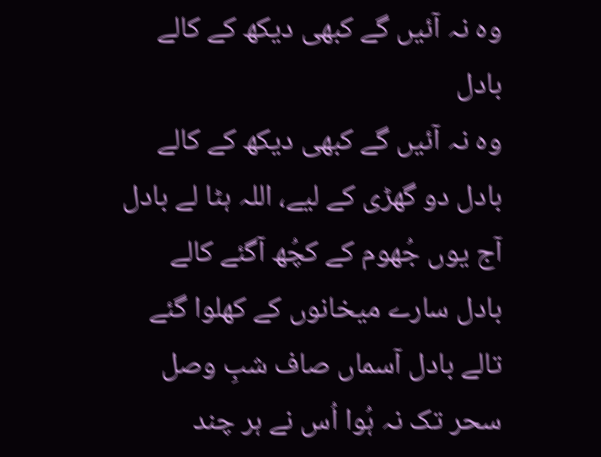وہ نہ آئیں گے کبھی دیکھ کے کالے بادل
وہ نہ آئیں گے کبھی دیکھ کے کالے بادل دو گھڑی کے لیے، اللہ ہٹا لے بادل آج یوں جُھوم کے کچُھ آگئے کالے بادل سارے میخانوں کے کھلوا گئے تالے بادل آسماں صاف شبِ وصل سحر تک نہ ہُوا اُس نے ہر چند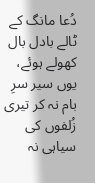دُعا مانگ کے ٹالے بادل بال کھولے ہوئے، یوں سیر سرِ بام نہ کر تیری زُلفوں کی سیاہی نہ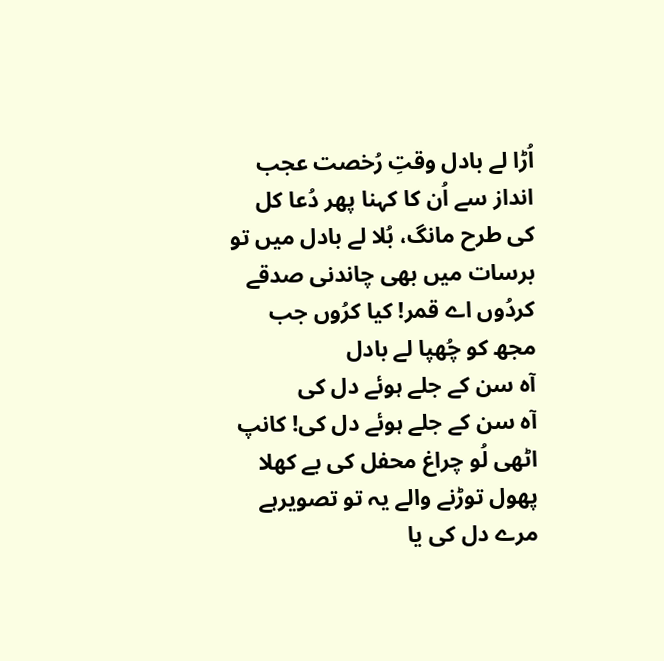اُڑا لے بادل وقتِ رُخصت عجب انداز سے اُن کا کہنا پھر دُعا کل کی طرح مانگ، بُلا لے بادل میں تو برسات میں بھی چاندنی صدقے کردُوں اے قمر! کیا کرُوں جب مجھ کو چُھپا لے بادل
آہ سن کے جلے ہوئے دل کی
آہ سن کے جلے ہوئے دل کی! کانپ اٹھی لُو چراغ محفل کی بے کھلا پھول توڑنے والے یہ تو تصویرہے مرے دل کی یا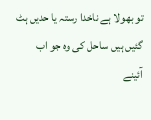تو بھولا ہے ناخدا رستہ یا حدیں ہٹ گئیں ہیں ساحل کی وہ جو اب آئینے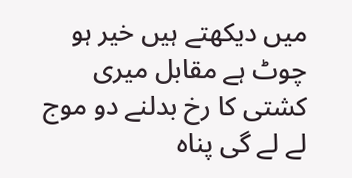میں دیکھتے ہیں خیر ہو چوٹ ہے مقابل میری کشتی کا رخ بدلنے دو موج لے لے گی پناہ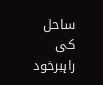ساحل کی راہبرخود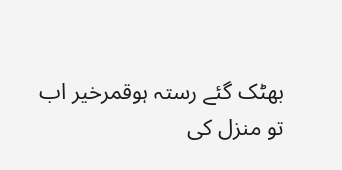بھٹک گئے رستہ ہوقمرخیر اب تو منزل کی